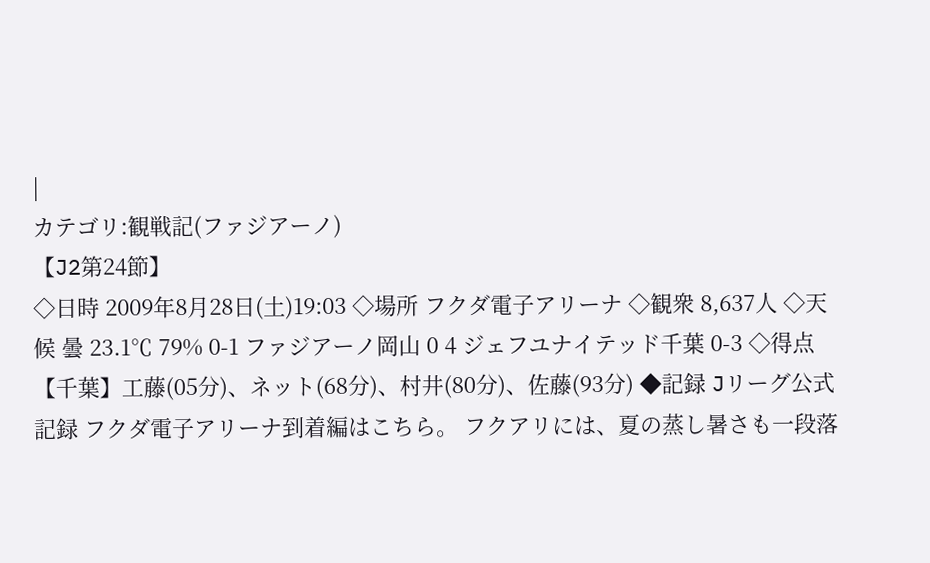|
カテゴリ:観戦記(ファジアーノ)
【J2第24節】
◇日時 2009年8月28日(土)19:03 ◇場所 フクダ電子アリーナ ◇観衆 8,637人 ◇天候 曇 23.1℃ 79% 0-1 ファジアーノ岡山 0 4 ジェフユナイテッド千葉 0-3 ◇得点【千葉】工藤(05分)、ネット(68分)、村井(80分)、佐藤(93分) ◆記録 Jリーグ公式記録 フクダ電子アリーナ到着編はこちら。 フクアリには、夏の蒸し暑さも一段落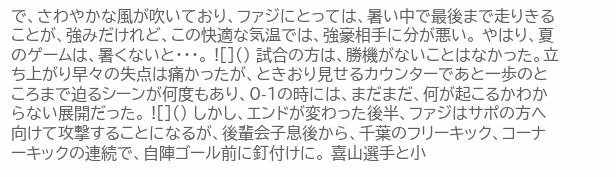で、さわやかな風が吹いており、ファジにとっては、暑い中で最後まで走りきることが、強みだけれど、この快適な気温では、強豪相手に分が悪い。 やはり、夏のゲームは、暑くないと・・・。 ![]() 試合の方は、勝機がないことはなかった。立ち上がり早々の失点は痛かったが、ときおり見せるカウンターであと一歩のところまで迫るシーンが何度もあり、0-1の時には、まだまだ、何が起こるかわからない展開だった。 ![]() しかし、エンドが変わった後半、ファジはサポの方へ向けて攻撃することになるが、後輩会子息後から、千葉のフリーキック、コーナーキックの連続で、自陣ゴール前に釘付けに。 喜山選手と小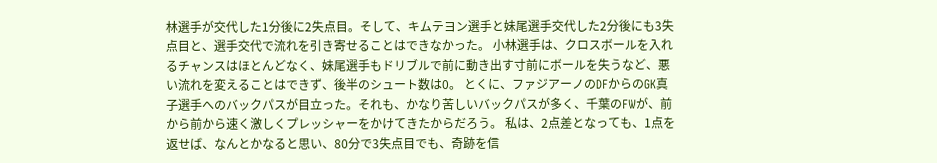林選手が交代した1分後に2失点目。そして、キムテヨン選手と妹尾選手交代した2分後にも3失点目と、選手交代で流れを引き寄せることはできなかった。 小林選手は、クロスボールを入れるチャンスはほとんどなく、妹尾選手もドリブルで前に動き出す寸前にボールを失うなど、悪い流れを変えることはできず、後半のシュート数は0。 とくに、ファジアーノのDFからのGK真子選手へのバックパスが目立った。それも、かなり苦しいバックパスが多く、千葉のFWが、前から前から速く激しくプレッシャーをかけてきたからだろう。 私は、2点差となっても、1点を返せば、なんとかなると思い、80分で3失点目でも、奇跡を信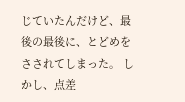じていたんだけど、最後の最後に、とどめをさされてしまった。 しかし、点差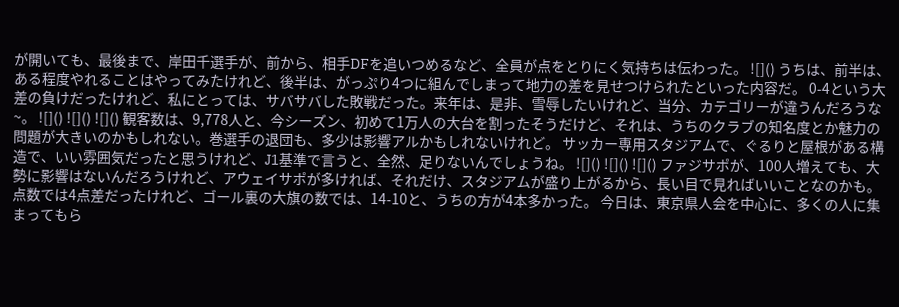が開いても、最後まで、岸田千選手が、前から、相手DFを追いつめるなど、全員が点をとりにく気持ちは伝わった。 ![]() うちは、前半は、ある程度やれることはやってみたけれど、後半は、がっぷり4つに組んでしまって地力の差を見せつけられたといった内容だ。 0-4という大差の負けだったけれど、私にとっては、サバサバした敗戦だった。来年は、是非、雪辱したいけれど、当分、カテゴリーが違うんだろうな~。 ![]() ![]() ![]() 観客数は、9,778人と、今シーズン、初めて1万人の大台を割ったそうだけど、それは、うちのクラブの知名度とか魅力の問題が大きいのかもしれない。巻選手の退団も、多少は影響アルかもしれないけれど。 サッカー専用スタジアムで、ぐるりと屋根がある構造で、いい雰囲気だったと思うけれど、J1基準で言うと、全然、足りないんでしょうね。 ![]() ![]() ![]() ファジサポが、100人増えても、大勢に影響はないんだろうけれど、アウェイサポが多ければ、それだけ、スタジアムが盛り上がるから、長い目で見ればいいことなのかも。 点数では4点差だったけれど、ゴール裏の大旗の数では、14-10と、うちの方が4本多かった。 今日は、東京県人会を中心に、多くの人に集まってもら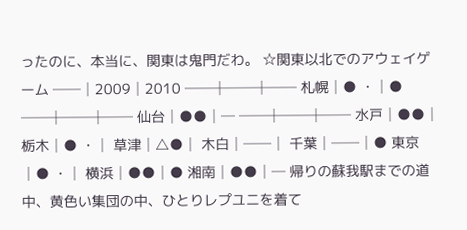ったのに、本当に、関東は鬼門だわ。 ☆関東以北でのアウェイゲーム ──│2009│2010 ──┼──┼── 札幌│● ・│● ──┼──┼── 仙台│●●│─ ──┼──┼── 水戸│●●│ 栃木│● ・│ 草津│△●│ 木白│──│ 千葉│──│● 東京│● ・│ 横浜│●●│● 湘南│●●│─ 帰りの蘇我駅までの道中、黄色い集団の中、ひとりレプユニを着て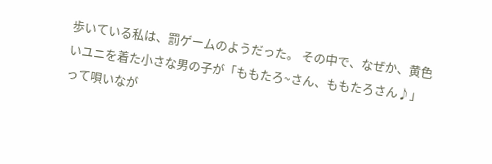歩いている私は、罰ゲームのようだった。 その中で、なぜか、黄色いユニを着た小さな男の子が「ももたろ~さん、ももたろさん♪」って唄いなが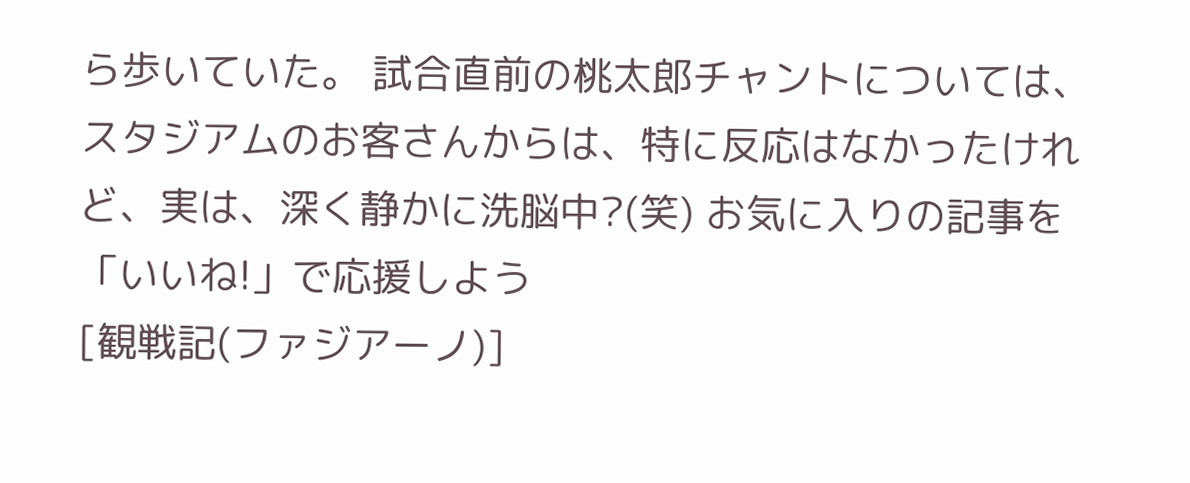ら歩いていた。 試合直前の桃太郎チャントについては、スタジアムのお客さんからは、特に反応はなかったけれど、実は、深く静かに洗脳中?(笑) お気に入りの記事を「いいね!」で応援しよう
[観戦記(ファジアーノ)]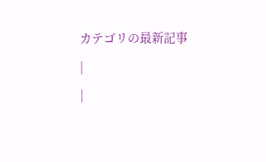カテゴリの最新記事
|
|